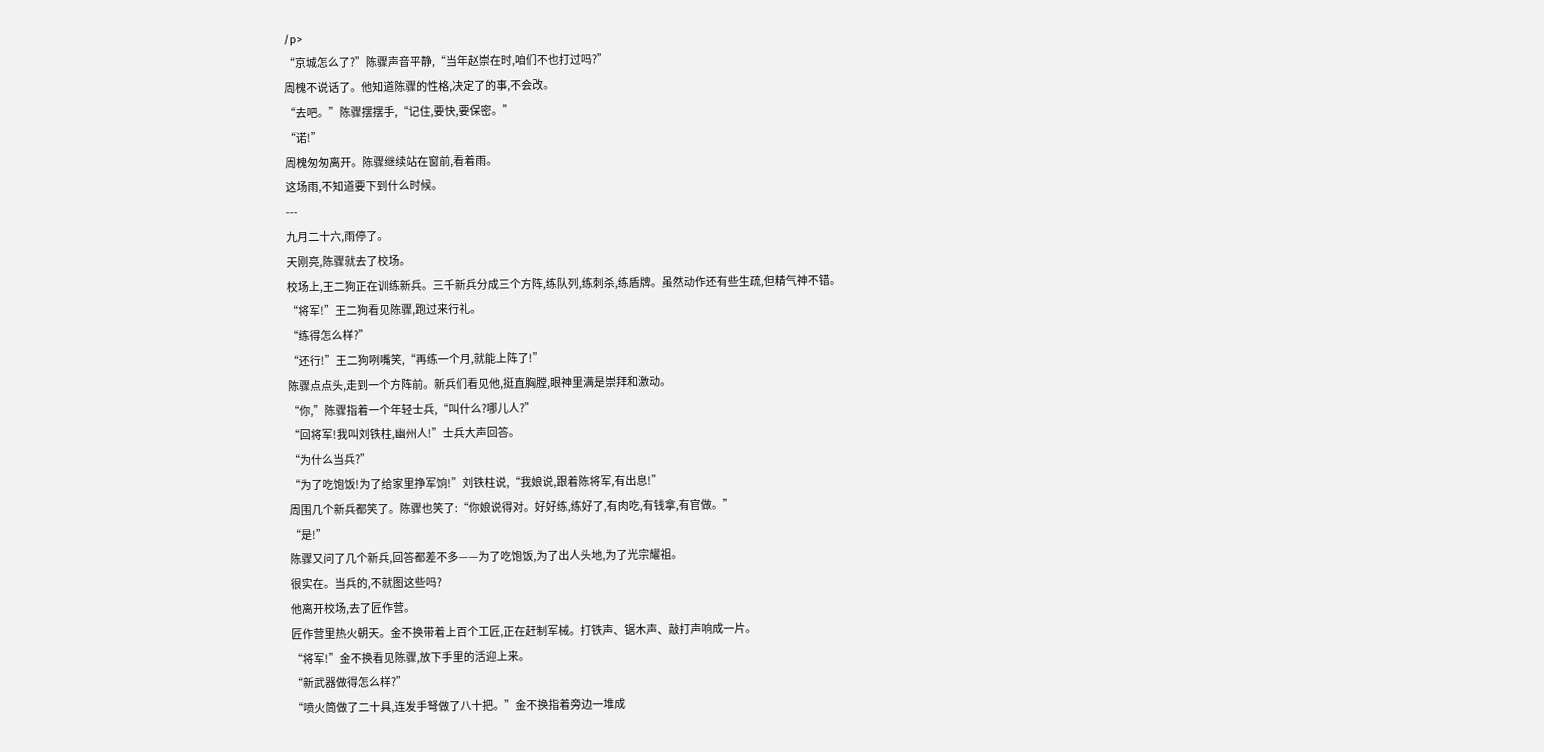/p>
“京城怎么了?”陈骤声音平静,“当年赵崇在时,咱们不也打过吗?”
周槐不说话了。他知道陈骤的性格,决定了的事,不会改。
“去吧。”陈骤摆摆手,“记住,要快,要保密。”
“诺!”
周槐匆匆离开。陈骤继续站在窗前,看着雨。
这场雨,不知道要下到什么时候。
---
九月二十六,雨停了。
天刚亮,陈骤就去了校场。
校场上,王二狗正在训练新兵。三千新兵分成三个方阵,练队列,练刺杀,练盾牌。虽然动作还有些生疏,但精气神不错。
“将军!”王二狗看见陈骤,跑过来行礼。
“练得怎么样?”
“还行!”王二狗咧嘴笑,“再练一个月,就能上阵了!”
陈骤点点头,走到一个方阵前。新兵们看见他,挺直胸膛,眼神里满是崇拜和激动。
“你,”陈骤指着一个年轻士兵,“叫什么?哪儿人?”
“回将军!我叫刘铁柱,幽州人!”士兵大声回答。
“为什么当兵?”
“为了吃饱饭!为了给家里挣军饷!”刘铁柱说,“我娘说,跟着陈将军,有出息!”
周围几个新兵都笑了。陈骤也笑了:“你娘说得对。好好练,练好了,有肉吃,有钱拿,有官做。”
“是!”
陈骤又问了几个新兵,回答都差不多——为了吃饱饭,为了出人头地,为了光宗耀祖。
很实在。当兵的,不就图这些吗?
他离开校场,去了匠作营。
匠作营里热火朝天。金不换带着上百个工匠,正在赶制军械。打铁声、锯木声、敲打声响成一片。
“将军!”金不换看见陈骤,放下手里的活迎上来。
“新武器做得怎么样?”
“喷火筒做了二十具,连发手弩做了八十把。”金不换指着旁边一堆成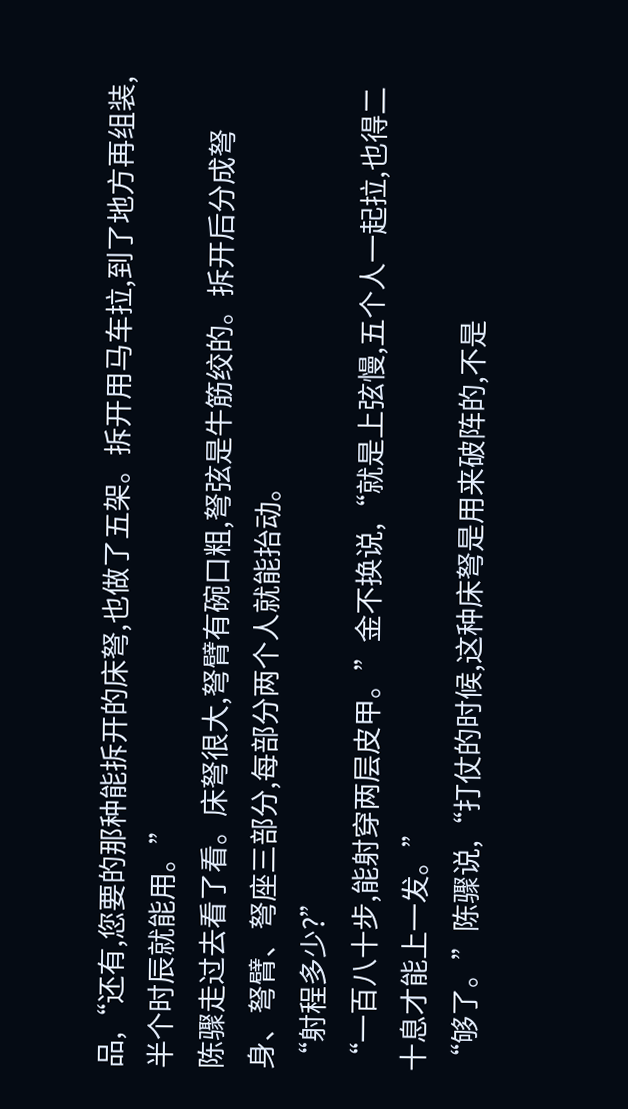品,“还有,您要的那种能拆开的床弩,也做了五架。拆开用马车拉,到了地方再组装,半个时辰就能用。”
陈骤走过去看了看。床弩很大,弩臂有碗口粗,弩弦是牛筋绞的。拆开后分成弩身、弩臂、弩座三部分,每部分两个人就能抬动。
“射程多少?”
“一百八十步,能射穿两层皮甲。”金不换说,“就是上弦慢,五个人一起拉,也得二十息才能上一发。”
“够了。”陈骤说,“打仗的时候,这种床弩是用来破阵的,不是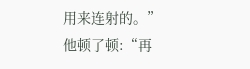用来连射的。”
他顿了顿:“再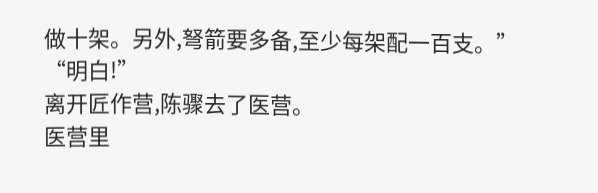做十架。另外,弩箭要多备,至少每架配一百支。”
“明白!”
离开匠作营,陈骤去了医营。
医营里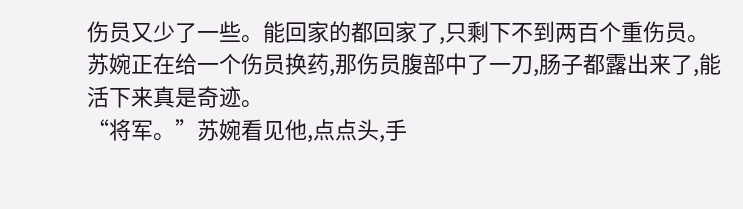伤员又少了一些。能回家的都回家了,只剩下不到两百个重伤员。苏婉正在给一个伤员换药,那伤员腹部中了一刀,肠子都露出来了,能活下来真是奇迹。
“将军。”苏婉看见他,点点头,手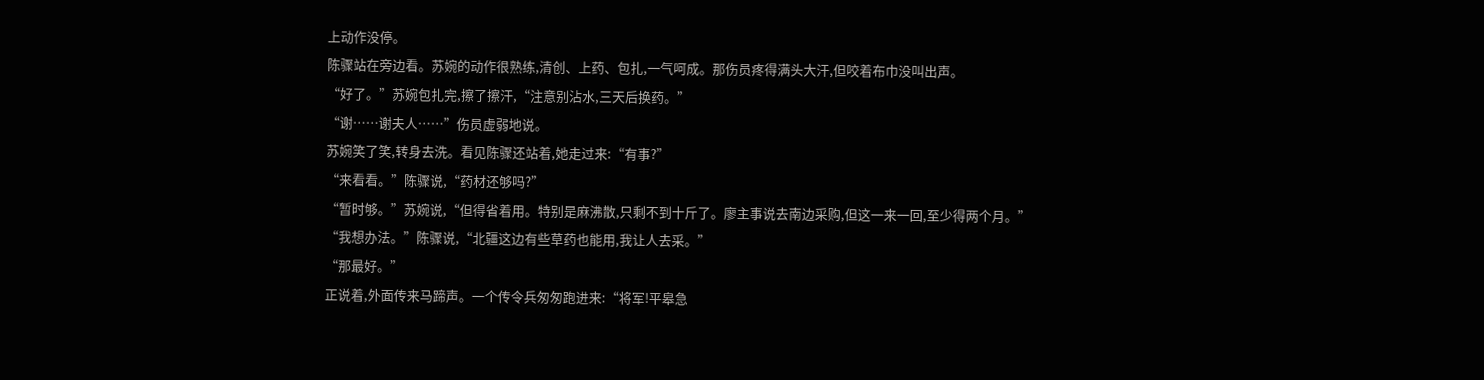上动作没停。
陈骤站在旁边看。苏婉的动作很熟练,清创、上药、包扎,一气呵成。那伤员疼得满头大汗,但咬着布巾没叫出声。
“好了。”苏婉包扎完,擦了擦汗,“注意别沾水,三天后换药。”
“谢……谢夫人……”伤员虚弱地说。
苏婉笑了笑,转身去洗。看见陈骤还站着,她走过来:“有事?”
“来看看。”陈骤说,“药材还够吗?”
“暂时够。”苏婉说,“但得省着用。特别是麻沸散,只剩不到十斤了。廖主事说去南边采购,但这一来一回,至少得两个月。”
“我想办法。”陈骤说,“北疆这边有些草药也能用,我让人去采。”
“那最好。”
正说着,外面传来马蹄声。一个传令兵匆匆跑进来:“将军!平皋急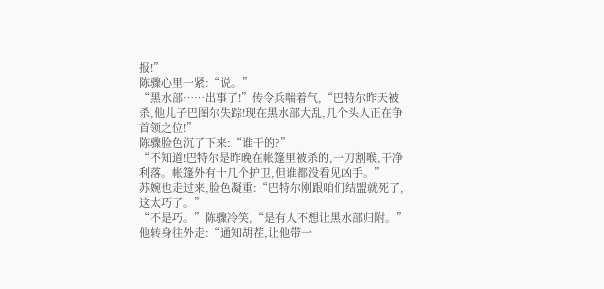报!”
陈骤心里一紧:“说。”
“黑水部……出事了!”传令兵喘着气,“巴特尔昨天被杀,他儿子巴图尔失踪!现在黑水部大乱,几个头人正在争首领之位!”
陈骤脸色沉了下来:“谁干的?”
“不知道!巴特尔是昨晚在帐篷里被杀的,一刀割喉,干净利落。帐篷外有十几个护卫,但谁都没看见凶手。”
苏婉也走过来,脸色凝重:“巴特尔刚跟咱们结盟就死了,这太巧了。”
“不是巧。”陈骤冷笑,“是有人不想让黑水部归附。”
他转身往外走:“通知胡茬,让他带一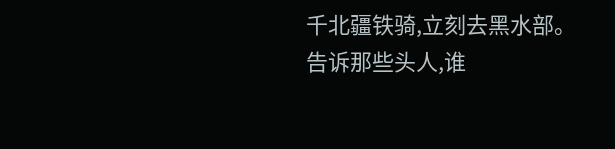千北疆铁骑,立刻去黑水部。告诉那些头人,谁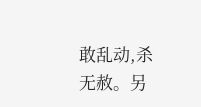敢乱动,杀无赦。另